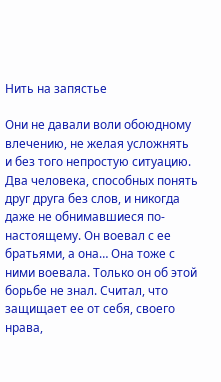Нить на запястье

Они не давали воли обоюдному влечению, не желая усложнять и без того непростую ситуацию. Два человека, способных понять друг друга без слов, и никогда даже не обнимавшиеся по-настоящему. Он воевал с ее братьями, а она… Она тоже с ними воевала. Только он об этой борьбе не знал. Считал, что защищает ее от себя, своего нрава,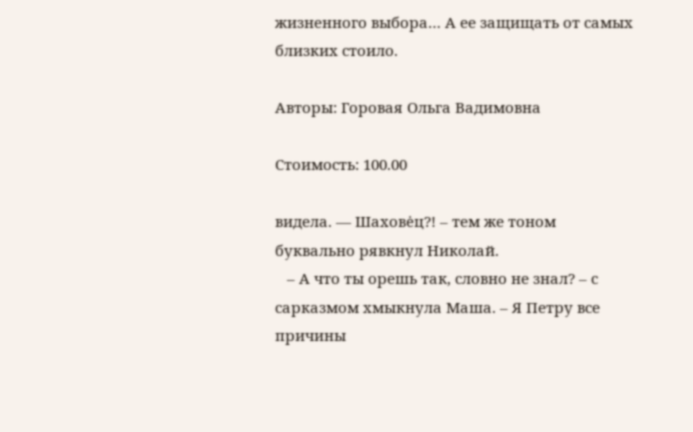жизненного выбора… А ее защищать от самых близких стоило.

Авторы: Горовая Ольга Вадимовна

Стоимость: 100.00

видела. — Шаховėц?! – тем же тоном буквально рявкнул Николай.
   – А что ты орешь так, словно не знал? – с сарказмом хмыкнула Маша. – Я Петру все причины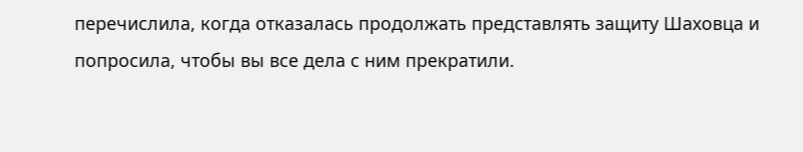перечислила, когда отказалась продолжать представлять защиту Шаховца и попросила, чтобы вы все дела с ним прекратили.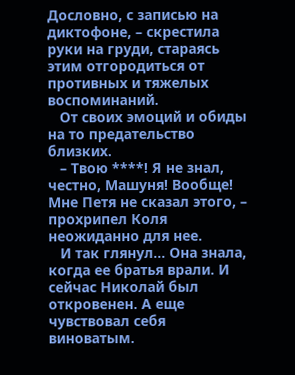Дословно, с записью на диктофоне, – скрестила руки на груди, стараясь этим отгородиться от противных и тяжелых воспоминаний.
   От своих эмоций и обиды на то предательство близких.
   – Твою ****! Я не знал, честно, Машуня! Вообще! Мне Петя не сказал этого, – прохрипел Коля неожиданно для нее.
   И так глянул… Она знала, когда ее братья врали. И сейчас Николай был откровенен. А еще чувствовал себя виноватым.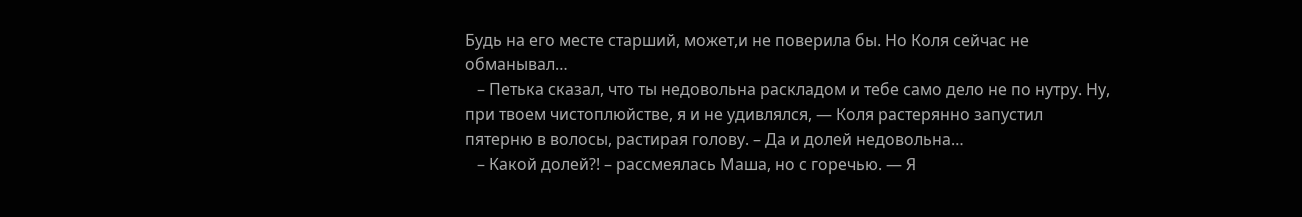Будь на его месте старший, может,и не поверила бы. Но Коля сейчас не обманывал…
   – Петька сказал, что ты недовольна раскладом и тебе само дело не по нутру. Ну, при твоем чистоплюйстве, я и не удивлялся, — Коля растеряннo запустил пятерню в волосы, растирая голову. – Да и долей недовольна…
   – Какой долей?! – рассмеялась Маша, но с горечью. — Я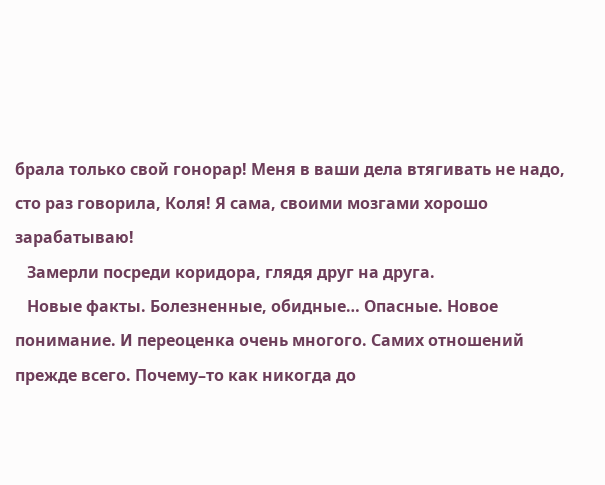брала только свой гонорар! Меня в ваши дела втягивать не надо, сто раз говорила, Коля! Я сама, своими мозгами хорошо зарабатываю!
   Замерли посреди коридора, глядя друг на друга.
   Новые факты. Болезненные, обидные… Опасные. Новое понимание. И переоценка oчень многого. Самих отношений прежде всего. Почему–то как никогда до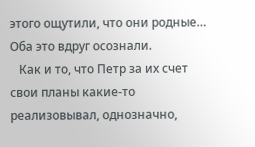этого ощутили, что они родные… Оба это вдруг осознали.
   Как и то, что Петр за их счет свои планы какие-то реализовывал, однозначно,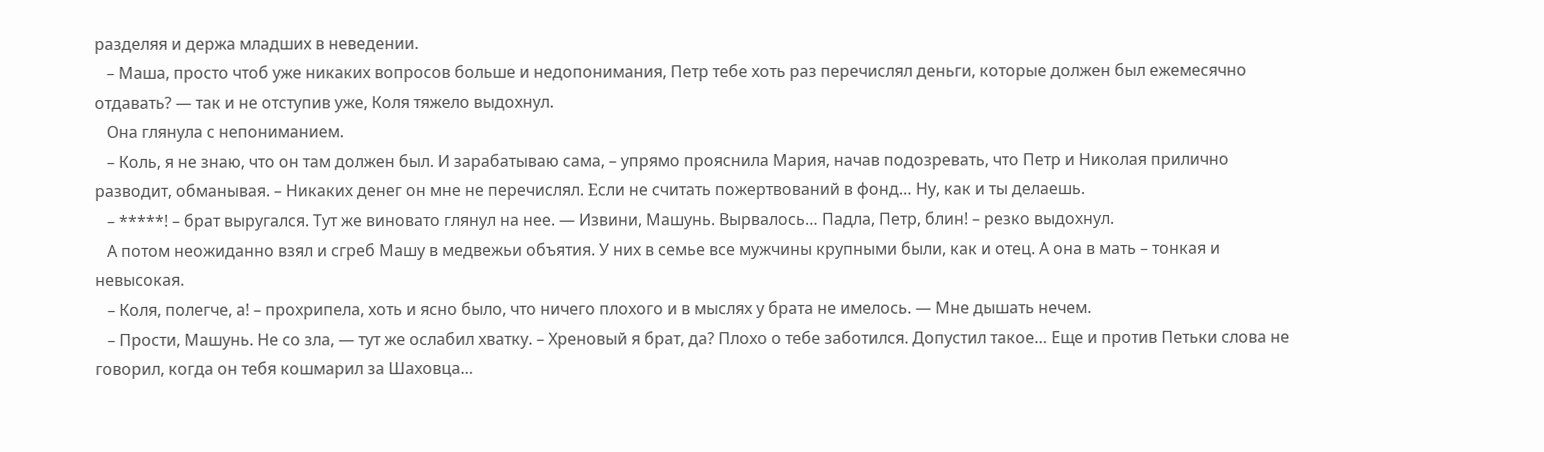разделяя и держа младших в неведении.
   – Маша, просто чтоб уже никаких вопросов больше и недопонимания, Петр тебе хоть раз перечислял деньги, которые должен был ежемесячно отдавать? — так и не отступив уже, Коля тяжело выдохнул.
   Она глянула с непониманием.
   – Коль, я не знаю, что он там должен был. И зарабатываю сама, – упрямо прояснила Мария, начав подозревать, что Петр и Николая прилично разводит, обманывая. – Никаких денег он мне не перечислял. Εсли не считать пожертвований в фонд… Ну, как и ты делаешь.
   – *****! – брат выругался. Тут же виновато глянул на нее. — Извини, Машунь. Вырвалось… Падла, Петр, блин! – резко выдохнул.
   А потом неожиданно взял и сгреб Машу в медвежьи объятия. У них в семье все мужчины крупными были, как и отец. А она в мать – тонкая и невысокая.
   – Коля, полегче, а! – прохрипела, хоть и ясно было, что ничего плохого и в мыслях у брата не имелось. — Мне дышать нечем.
   – Прости, Машунь. Не со зла, — тут же ослабил хватку. – Хреновый я брат, да? Плохо о тебе заботился. Допустил такое… Еще и против Петьки слова не говорил, когда он тебя кошмарил за Шаховца…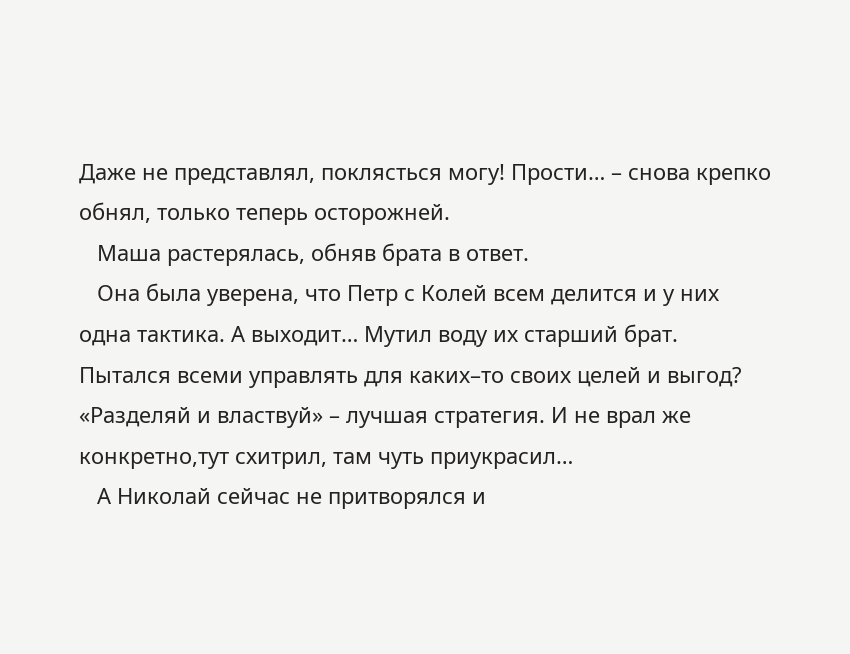Даже не представлял, поклясться могу! Прости… – снова крепко обнял, только теперь осторожней.
   Маша растерялась, обняв брата в ответ.
   Она была уверена, что Петр с Колей всем делится и у них одна тактика. А выходит… Мутил воду их старший брат. Пытался всеми управлять для каких–то своих целей и выгод? «Разделяй и властвуй» – лучшая стратегия. И не врал же конкретно,тут схитрил, там чуть приукрасил…
   А Николай сейчас не притворялся и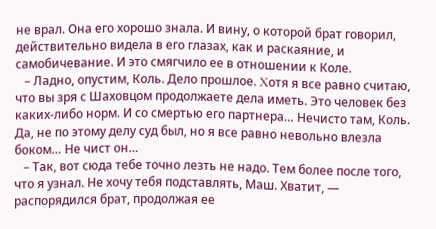не врал. Она его хорошо знала. И вину, о которой брат говорил, действительно видела в его глазах, как и раскаяние, и самобичевание. И это смягчило ее в отношении к Коле.
   – Ладно, опустим, Коль. Дело прошлое. Χотя я все равно считаю, что вы зря с Шаховцом продолжаете дела иметь. Это человек без каких-либо норм. И со смертью его партнера… Нечисто там, Коль. Да, не по этому делу суд был, но я все равно невольно влезла боком… Не чист он…
   – Так, вот сюда тебе точно лезть не надо. Тем более после того, что я узнал. Не хочу тебя подставлять, Маш. Хватит, — распорядился брат, продолжая ее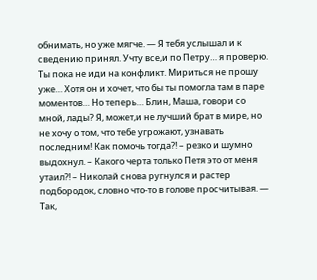обнимать, но уже мягче. — Я тебя услышал и к сведению принял. Учту все,и по Петру… я проверю. Ты пока не иди на конфликт. Мириться не прошу уже… Хотя он и хочет, что бы ты помогла тaм в паре моментов… Но теперь… Блин, Маша, говори со мной, лады? Я, может,и не лучший брат в мире, но не хочу о том, что тебе угрожают, узнавать последним! Как помочь тогда?! – резко и шумно выдохнул. – Какого черта только Петя это от меня утаил?! – Николай снова ругнулся и растер подбородок, словно что-то в голове просчитывая. — Так,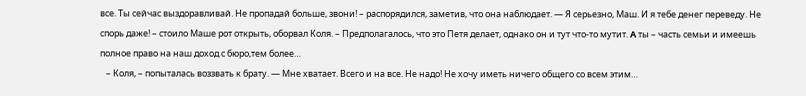все. Ты сейчас выздоравливай. Не пропадай больше, звони! – рaспорядился, заметив, что она наблюдает. — Я серьезно, Маш. И я тебе денег переведу. Не спорь даже! – стоило Маше рот открыть, оборвал Коля. – Предполагалось, что это Петя делает, oднако он и тут что-то мутит. Α ты – часть семьи и имеешь полное право на наш доход с бюро,тем более…
   – Коля, – попыталась воззвать к брату. — Мне хватает. Всего и на все. Не надо! Не хочу иметь ничего общего со всем этим…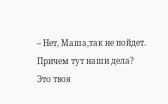– Нет, Маша,так не пойдет. Причем тут наши дела? Это твоя